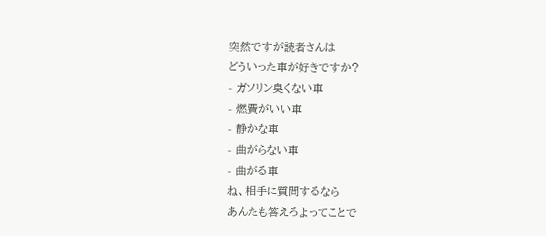突然ですが読者さんは
どういった車が好きですか?
- ガソリン臭くない車
- 燃費がいい車
- 静かな車
- 曲がらない車
- 曲がる車
ね、相手に質問するなら
あんたも答えろよってことで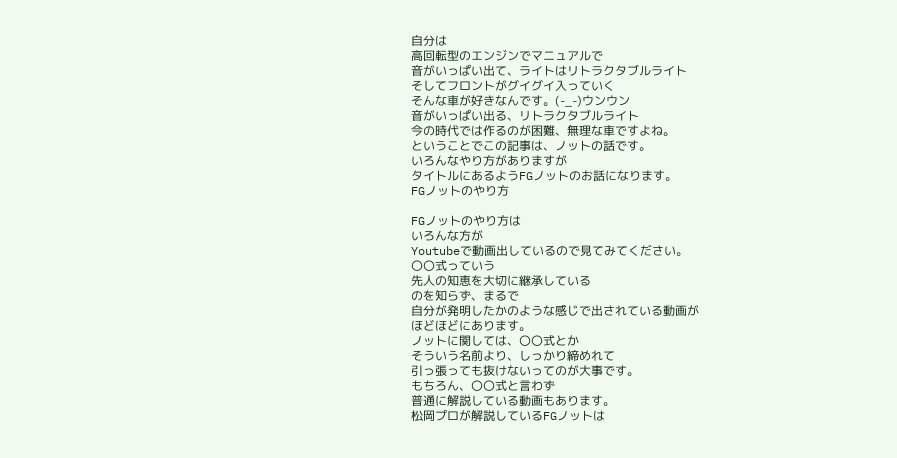自分は
高回転型のエンジンでマニュアルで
音がいっぱい出て、ライトはリトラクタブルライト
そしてフロントがグイグイ入っていく
そんな車が好きなんです。(-_-)ウンウン
音がいっぱい出る、リトラクタブルライト
今の時代では作るのが困難、無理な車ですよね。
ということでこの記事は、ノットの話です。
いろんなやり方がありますが
タイトルにあるようFGノットのお話になります。
FGノットのやり方

FGノットのやり方は
いろんな方が
Youtubeで動画出しているので見てみてください。
〇〇式っていう
先人の知恵を大切に継承している
のを知らず、まるで
自分が発明したかのような感じで出されている動画が
ほどほどにあります。
ノットに関しては、〇〇式とか
そういう名前より、しっかり締めれて
引っ張っても抜けないってのが大事です。
もちろん、〇〇式と言わず
普通に解説している動画もあります。
松岡プロが解説しているFGノットは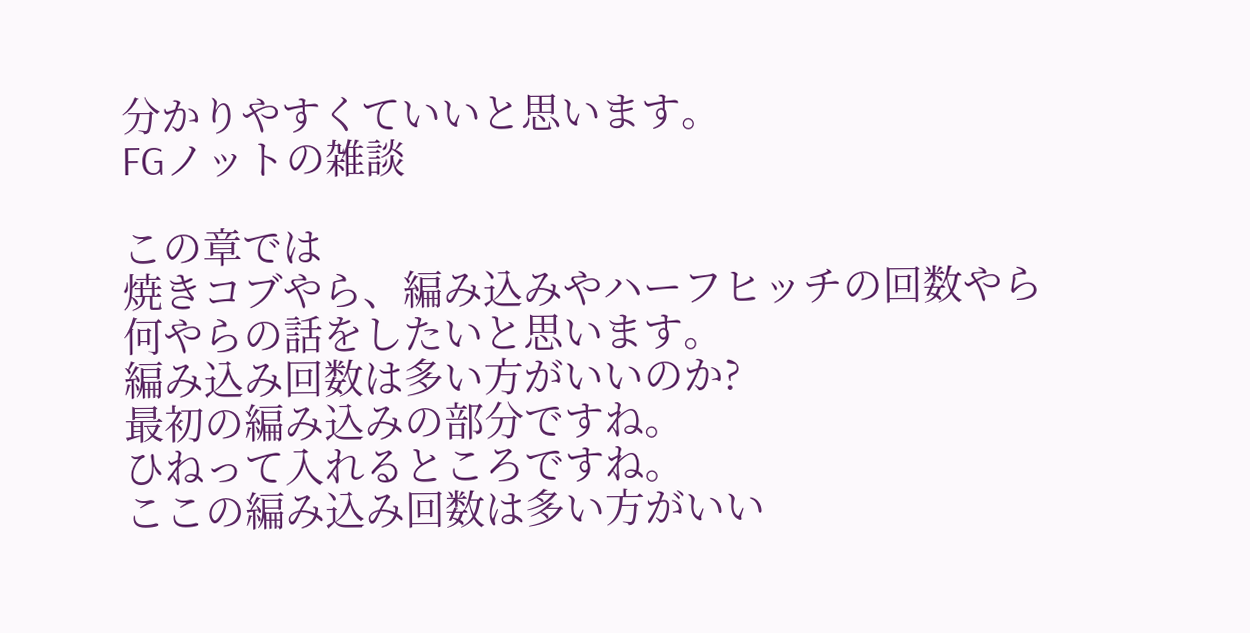分かりやすくていいと思います。
FGノットの雑談

この章では
焼きコブやら、編み込みやハーフヒッチの回数やら
何やらの話をしたいと思います。
編み込み回数は多い方がいいのか?
最初の編み込みの部分ですね。
ひねって入れるところですね。
ここの編み込み回数は多い方がいい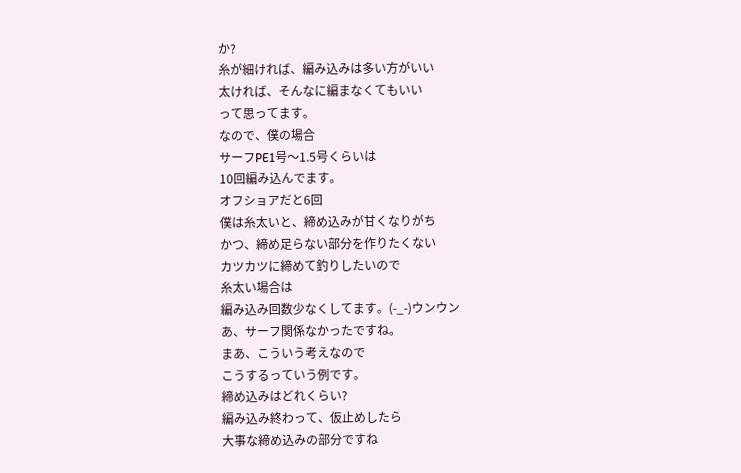か?
糸が細ければ、編み込みは多い方がいい
太ければ、そんなに編まなくてもいい
って思ってます。
なので、僕の場合
サーフPE1号〜1.5号くらいは
10回編み込んでます。
オフショアだと6回
僕は糸太いと、締め込みが甘くなりがち
かつ、締め足らない部分を作りたくない
カツカツに締めて釣りしたいので
糸太い場合は
編み込み回数少なくしてます。(-_-)ウンウン
あ、サーフ関係なかったですね。
まあ、こういう考えなので
こうするっていう例です。
締め込みはどれくらい?
編み込み終わって、仮止めしたら
大事な締め込みの部分ですね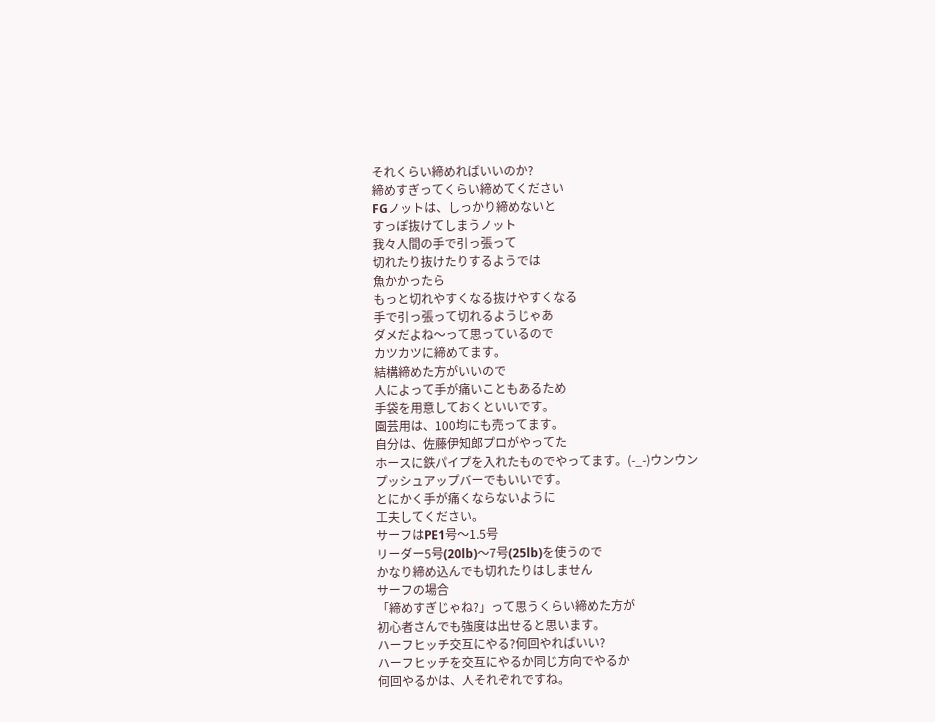それくらい締めればいいのか?
締めすぎってくらい締めてください
FGノットは、しっかり締めないと
すっぽ抜けてしまうノット
我々人間の手で引っ張って
切れたり抜けたりするようでは
魚かかったら
もっと切れやすくなる抜けやすくなる
手で引っ張って切れるようじゃあ
ダメだよね〜って思っているので
カツカツに締めてます。
結構締めた方がいいので
人によって手が痛いこともあるため
手袋を用意しておくといいです。
園芸用は、100均にも売ってます。
自分は、佐藤伊知郎プロがやってた
ホースに鉄パイプを入れたものでやってます。(-_-)ウンウン
プッシュアップバーでもいいです。
とにかく手が痛くならないように
工夫してください。
サーフはPE1号〜1.5号
リーダー5号(20lb)〜7号(25lb)を使うので
かなり締め込んでも切れたりはしません
サーフの場合
「締めすぎじゃね?」って思うくらい締めた方が
初心者さんでも強度は出せると思います。
ハーフヒッチ交互にやる?何回やればいい?
ハーフヒッチを交互にやるか同じ方向でやるか
何回やるかは、人それぞれですね。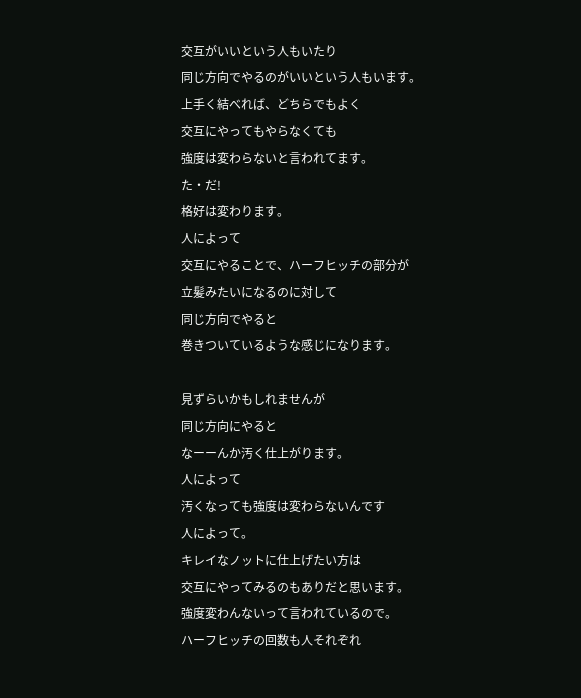交互がいいという人もいたり
同じ方向でやるのがいいという人もいます。
上手く結べれば、どちらでもよく
交互にやってもやらなくても
強度は変わらないと言われてます。
た・だ!
格好は変わります。
人によって
交互にやることで、ハーフヒッチの部分が
立髪みたいになるのに対して
同じ方向でやると
巻きついているような感じになります。

見ずらいかもしれませんが
同じ方向にやると
なーーんか汚く仕上がります。
人によって
汚くなっても強度は変わらないんです
人によって。
キレイなノットに仕上げたい方は
交互にやってみるのもありだと思います。
強度変わんないって言われているので。
ハーフヒッチの回数も人それぞれ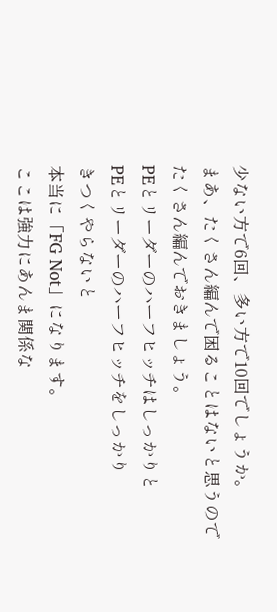少ない方で6回、多い方で10回でしょうか。
まあ、たくさん編んで困ることはないと思うので
たくさん編んでおきましょう。
PEとリーダーのハーフヒッチはしっかりと
PEとリーダーのハーフヒッチをしっかり
きつくやらないと
本当に「FG Not」になります。
ここは強力にあんま関係な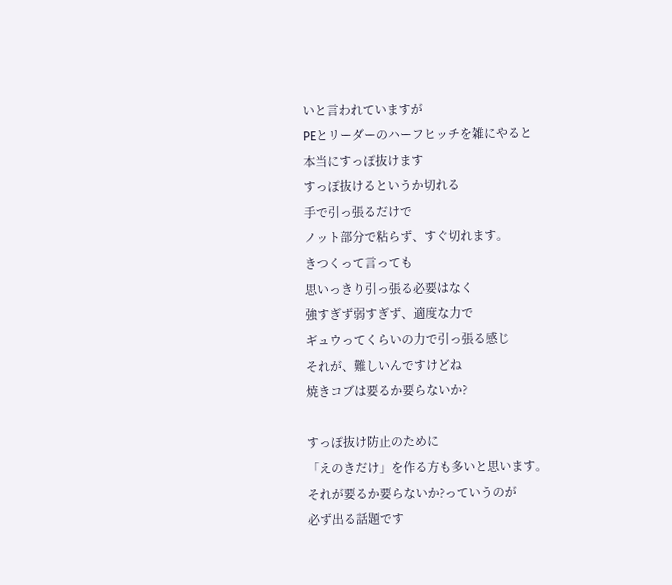いと言われていますが
PEとリーダーのハーフヒッチを雑にやると
本当にすっぽ抜けます
すっぽ抜けるというか切れる
手で引っ張るだけで
ノット部分で粘らず、すぐ切れます。
きつくって言っても
思いっきり引っ張る必要はなく
強すぎず弱すぎず、適度な力で
ギュウってくらいの力で引っ張る感じ
それが、難しいんですけどね
焼きコブは要るか要らないか?

すっぽ抜け防止のために
「えのきだけ」を作る方も多いと思います。
それが要るか要らないか?っていうのが
必ず出る話題です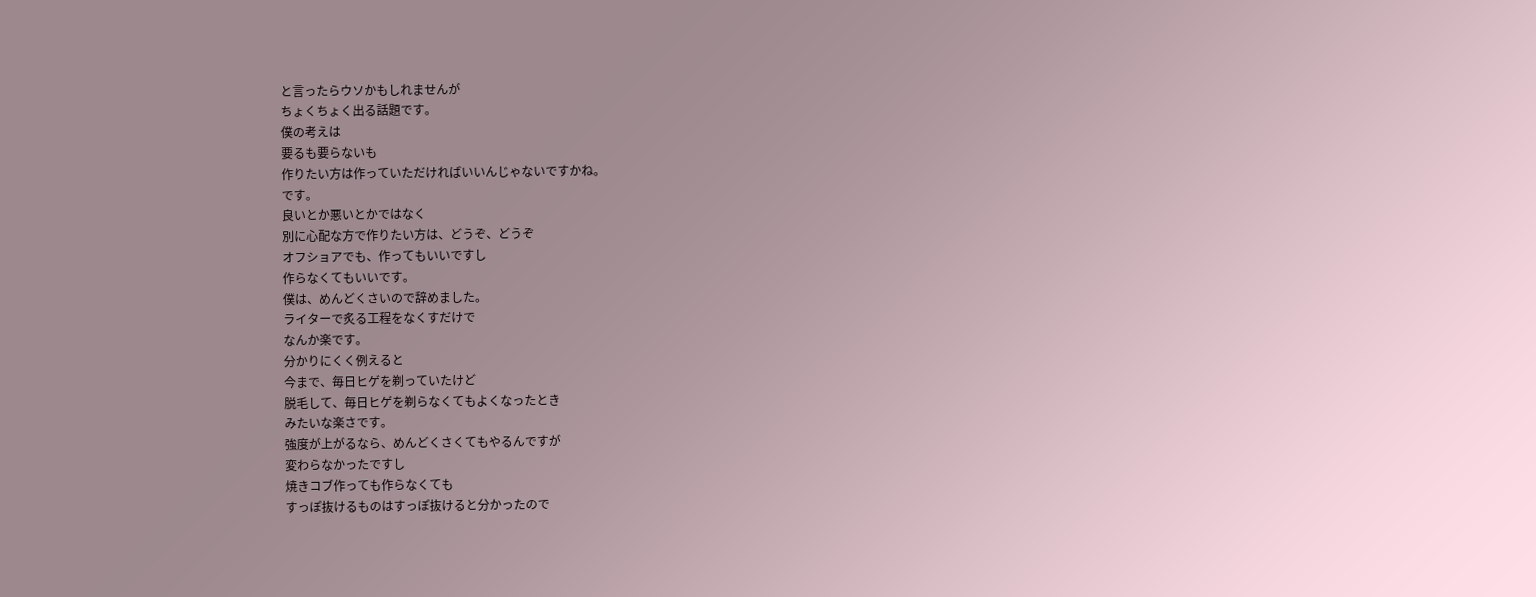と言ったらウソかもしれませんが
ちょくちょく出る話題です。
僕の考えは
要るも要らないも
作りたい方は作っていただければいいんじゃないですかね。
です。
良いとか悪いとかではなく
別に心配な方で作りたい方は、どうぞ、どうぞ
オフショアでも、作ってもいいですし
作らなくてもいいです。
僕は、めんどくさいので辞めました。
ライターで炙る工程をなくすだけで
なんか楽です。
分かりにくく例えると
今まで、毎日ヒゲを剃っていたけど
脱毛して、毎日ヒゲを剃らなくてもよくなったとき
みたいな楽さです。
強度が上がるなら、めんどくさくてもやるんですが
変わらなかったですし
焼きコブ作っても作らなくても
すっぽ抜けるものはすっぽ抜けると分かったので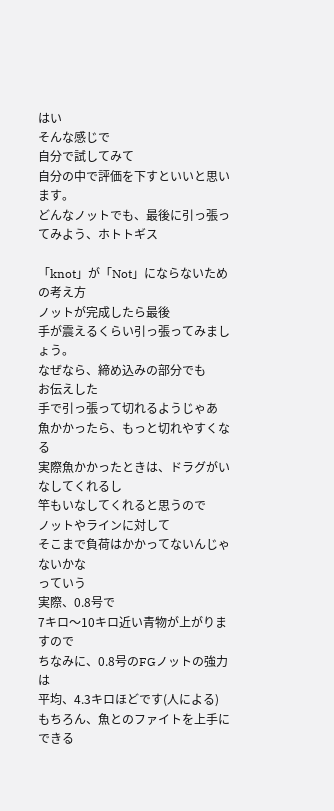はい
そんな感じで
自分で試してみて
自分の中で評価を下すといいと思います。
どんなノットでも、最後に引っ張ってみよう、ホトトギス

「knot」が「Not」にならないための考え方
ノットが完成したら最後
手が震えるくらい引っ張ってみましょう。
なぜなら、締め込みの部分でも
お伝えした
手で引っ張って切れるようじゃあ
魚かかったら、もっと切れやすくなる
実際魚かかったときは、ドラグがいなしてくれるし
竿もいなしてくれると思うので
ノットやラインに対して
そこまで負荷はかかってないんじゃないかな
っていう
実際、0.8号で
7キロ〜10キロ近い青物が上がりますので
ちなみに、0.8号のFGノットの強力は
平均、4.3キロほどです(人による)
もちろん、魚とのファイトを上手にできる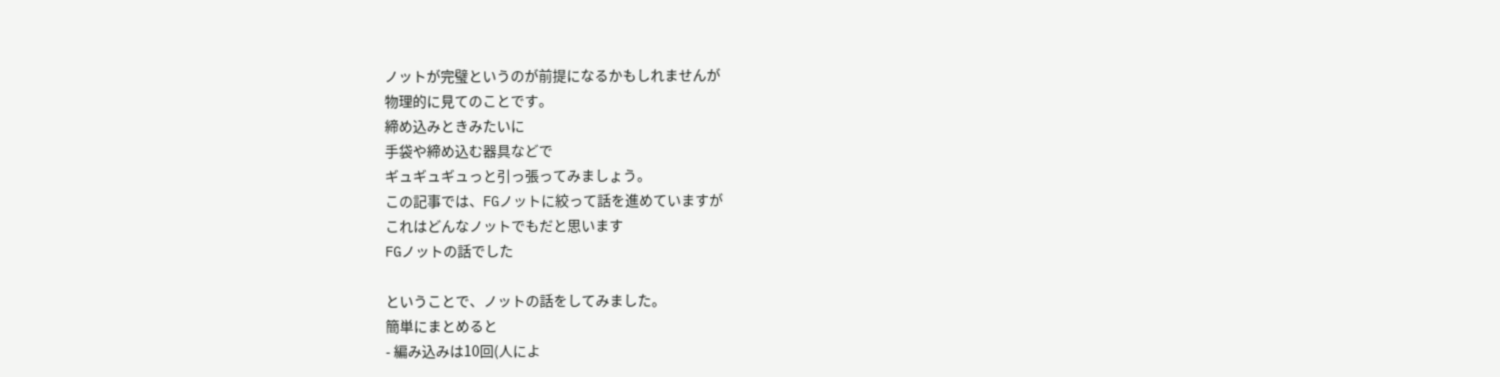ノットが完璧というのが前提になるかもしれませんが
物理的に見てのことです。
締め込みときみたいに
手袋や締め込む器具などで
ギュギュギュっと引っ張ってみましょう。
この記事では、FGノットに絞って話を進めていますが
これはどんなノットでもだと思います
FGノットの話でした

ということで、ノットの話をしてみました。
簡単にまとめると
- 編み込みは10回(人によ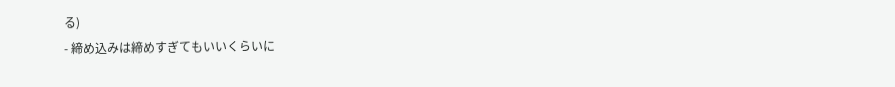る)
- 締め込みは締めすぎてもいいくらいに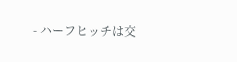- ハーフヒッチは交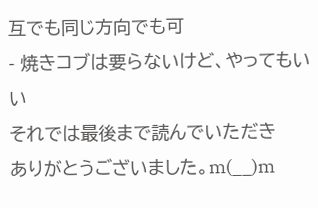互でも同じ方向でも可
- 焼きコブは要らないけど、やってもいい
それでは最後まで読んでいただき
ありがとうございました。m(__)m